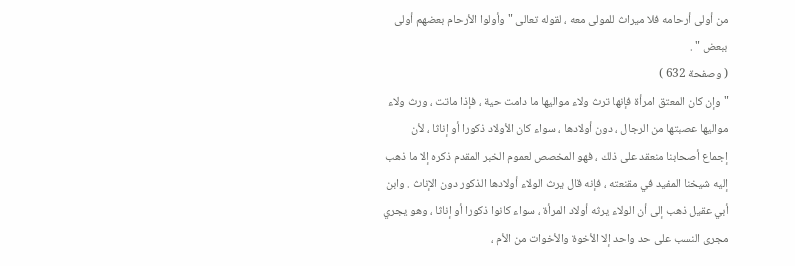من أولى أرحامه فلا ميراث للمولى معه ، لقوله تعالى " وأولوا الأرحام بعضهم أولى
ببعض " .
( وصفحة 632 )
" وإن كان المعتق امرأة فإنها ترث ولاء مواليها ما دامت حية ، فإذا ماتت ، ورث ولاء
مواليها عصبتها من الرجال ، دون أولادها ، سواء كان الأولاد ذكورا أو إناثا ، لأن
إجماع أصحابنا منعقد على ذلك ، فهو المخصص لعموم الخبر المقدم ذكره إلا ما ذهب
إليه شيخنا المفيد في مقنعته ، فإنه قال يرث الولاء أولادها الذكور دون الإناث . وابن
أبي عقيل ذهب إلى أن الولاء يرثه أولاد المرأة ، سواء كانوا ذكورا أو إناثا ، وهو يجري
مجرى النسب على حد واحد إلا الأخوة والأخوات من الأم ،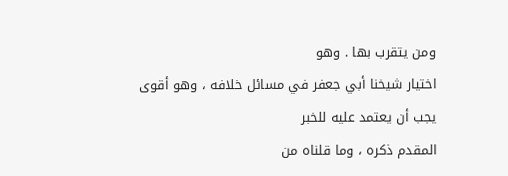ومن يتقرب بها . وهو
اختيار شيخنا أبي جعفر في مسائل خلافه ، وهو أقوى يجب أن يعتمد عليه للخبر
المقدم ذكره ، وما قلناه من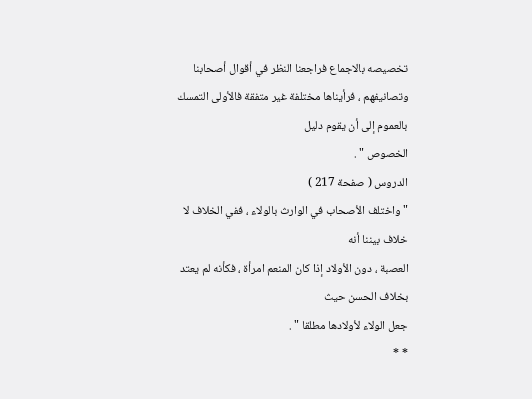تخصيصه بالاجماع فراجعنا النظر في أقوال أصحابنا
وتصانيفهم ، فرأيناها مختلفة غير متفقة فالأولى التمسك بالعموم إلى أن يقوم دليل
الخصوص " .
الدروس ( صفحة 217 )
" واختلف الأصحاب في الوارث بالولاء ، ففي الخلاف لا خلاف بيننا أنه
العصبة ، دون الأولاد إذا كان المنعم امرأة ، فكأنه لم يعتد بخلاف الحسن حيث
جعل الولاء لأولادها مطلقا " .
* *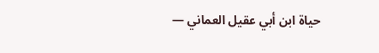حياة ابن أبي عقيل العماني —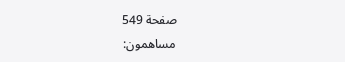صفحة 549
مساهمون: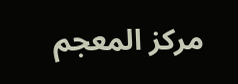مركز المعجم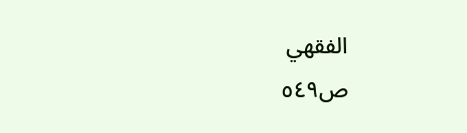الفقهي
ص٥٤٩